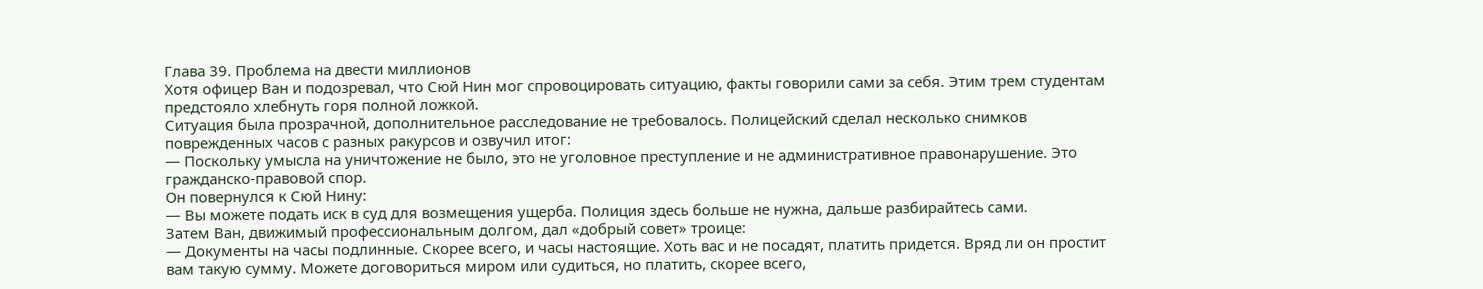Глава 39. Проблема на двести миллионов
Хотя офицер Ван и подозревал, что Сюй Нин мог спровоцировать ситуацию, факты говорили сами за себя. Этим трем студентам предстояло хлебнуть горя полной ложкой.
Ситуация была прозрачной, дополнительное расследование не требовалось. Полицейский сделал несколько снимков поврежденных часов с разных ракурсов и озвучил итог:
— Поскольку умысла на уничтожение не было, это не уголовное преступление и не административное правонарушение. Это гражданско-правовой спор.
Он повернулся к Сюй Нину:
— Вы можете подать иск в суд для возмещения ущерба. Полиция здесь больше не нужна, дальше разбирайтесь сами.
Затем Ван, движимый профессиональным долгом, дал «добрый совет» троице:
— Документы на часы подлинные. Скорее всего, и часы настоящие. Хоть вас и не посадят, платить придется. Вряд ли он простит вам такую сумму. Можете договориться миром или судиться, но платить, скорее всего,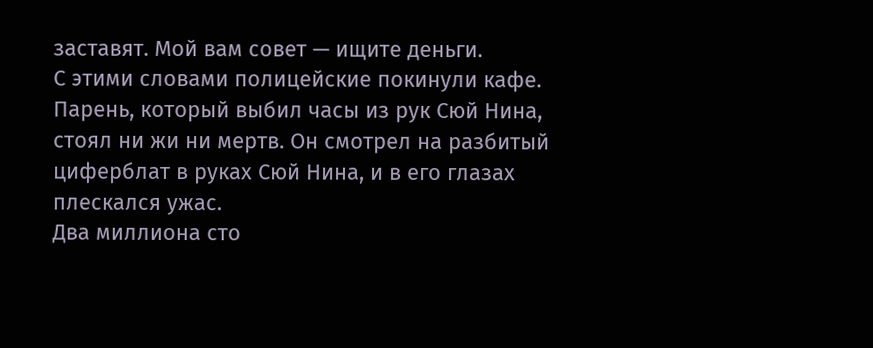заставят. Мой вам совет — ищите деньги.
С этими словами полицейские покинули кафе.
Парень, который выбил часы из рук Сюй Нина, стоял ни жи ни мертв. Он смотрел на разбитый циферблат в руках Сюй Нина, и в его глазах плескался ужас.
Два миллиона сто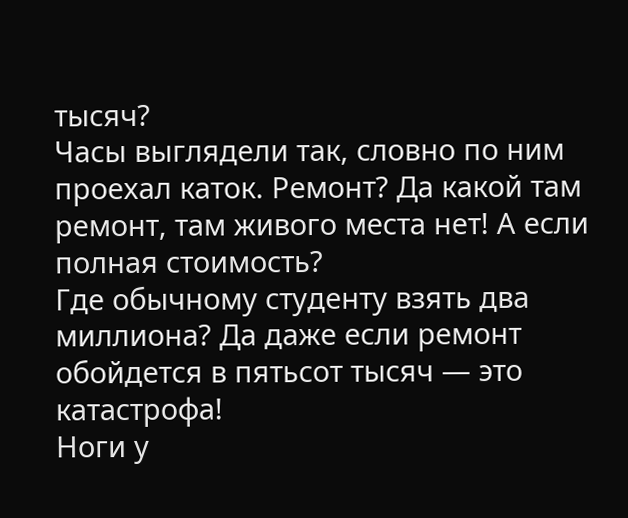тысяч?
Часы выглядели так, словно по ним проехал каток. Ремонт? Да какой там ремонт, там живого места нет! А если полная стоимость?
Где обычному студенту взять два миллиона? Да даже если ремонт обойдется в пятьсот тысяч — это катастрофа!
Ноги у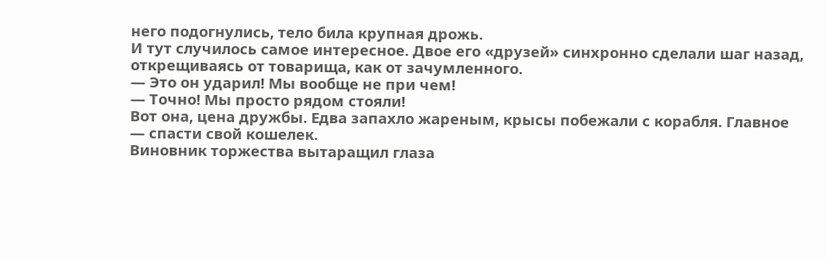него подогнулись, тело била крупная дрожь.
И тут случилось самое интересное. Двое его «друзей» синхронно сделали шаг назад, открещиваясь от товарища, как от зачумленного.
— Это он ударил! Мы вообще не при чем!
— Точно! Мы просто рядом стояли!
Вот она, цена дружбы. Едва запахло жареным, крысы побежали с корабля. Главное — спасти свой кошелек.
Виновник торжества вытаращил глаза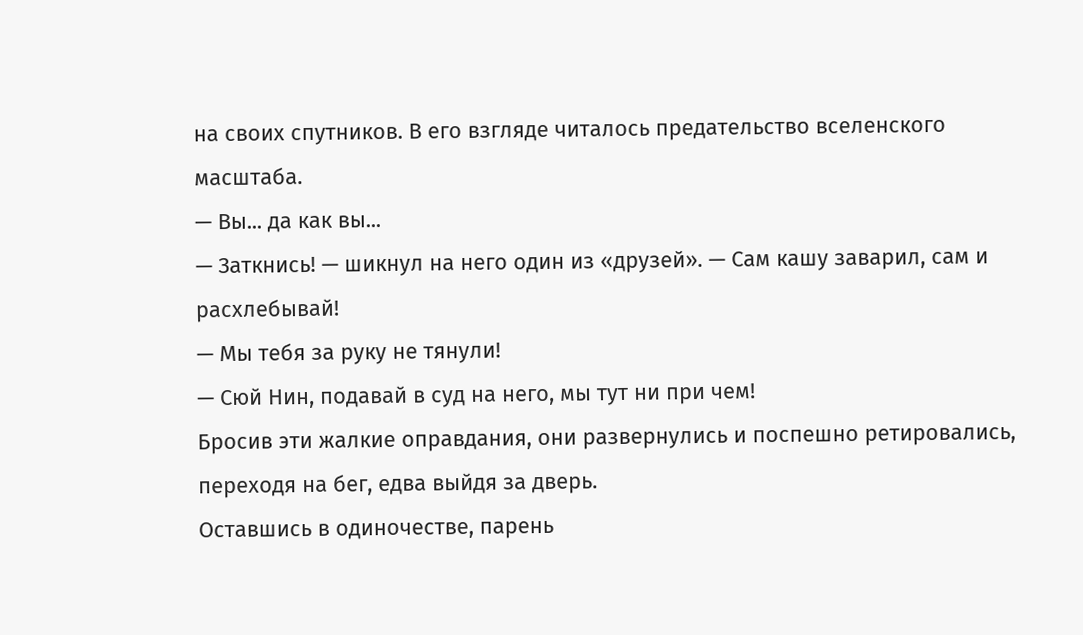на своих спутников. В его взгляде читалось предательство вселенского масштаба.
— Вы... да как вы...
— Заткнись! — шикнул на него один из «друзей». — Сам кашу заварил, сам и расхлебывай!
— Мы тебя за руку не тянули!
— Сюй Нин, подавай в суд на него, мы тут ни при чем!
Бросив эти жалкие оправдания, они развернулись и поспешно ретировались, переходя на бег, едва выйдя за дверь.
Оставшись в одиночестве, парень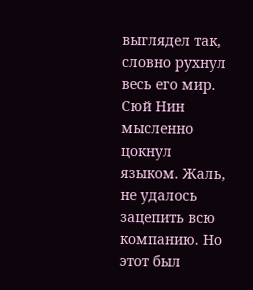выглядел так, словно рухнул весь его мир.
Сюй Нин мысленно цокнул языком. Жаль, не удалось зацепить всю компанию. Но этот был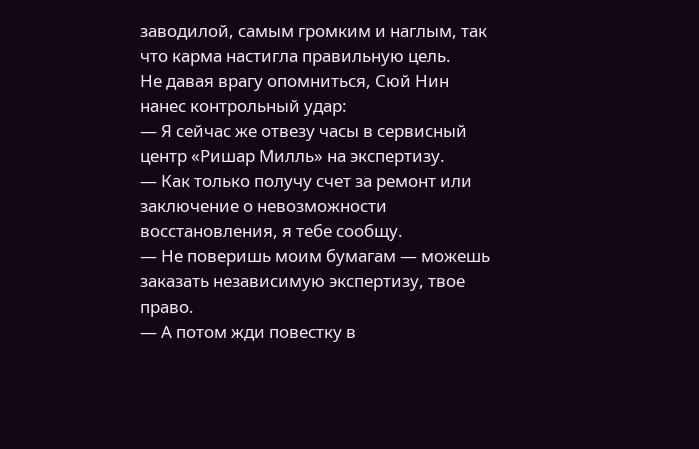заводилой, самым громким и наглым, так что карма настигла правильную цель.
Не давая врагу опомниться, Сюй Нин нанес контрольный удар:
— Я сейчас же отвезу часы в сервисный центр «Ришар Милль» на экспертизу.
— Как только получу счет за ремонт или заключение о невозможности восстановления, я тебе сообщу.
— Не поверишь моим бумагам — можешь заказать независимую экспертизу, твое право.
— А потом жди повестку в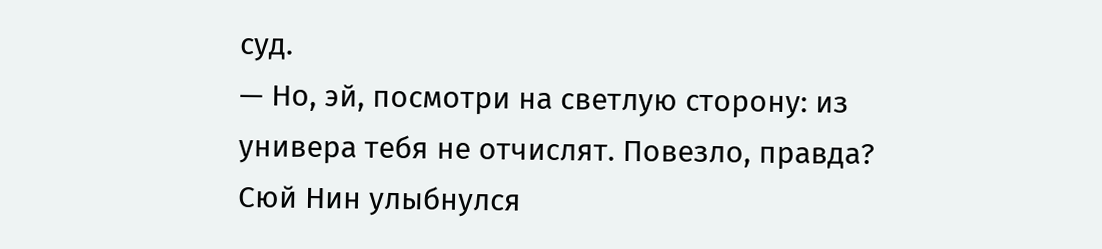суд.
— Но, эй, посмотри на светлую сторону: из универа тебя не отчислят. Повезло, правда?
Сюй Нин улыбнулся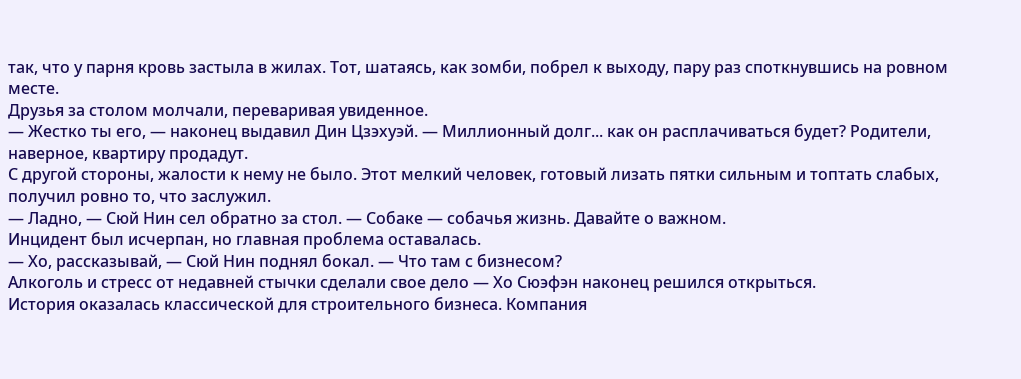так, что у парня кровь застыла в жилах. Тот, шатаясь, как зомби, побрел к выходу, пару раз споткнувшись на ровном месте.
Друзья за столом молчали, переваривая увиденное.
— Жестко ты его, — наконец выдавил Дин Цзэхуэй. — Миллионный долг... как он расплачиваться будет? Родители, наверное, квартиру продадут.
С другой стороны, жалости к нему не было. Этот мелкий человек, готовый лизать пятки сильным и топтать слабых, получил ровно то, что заслужил.
— Ладно, — Сюй Нин сел обратно за стол. — Собаке — собачья жизнь. Давайте о важном.
Инцидент был исчерпан, но главная проблема оставалась.
— Хо, рассказывай, — Сюй Нин поднял бокал. — Что там с бизнесом?
Алкоголь и стресс от недавней стычки сделали свое дело — Хо Сюэфэн наконец решился открыться.
История оказалась классической для строительного бизнеса. Компания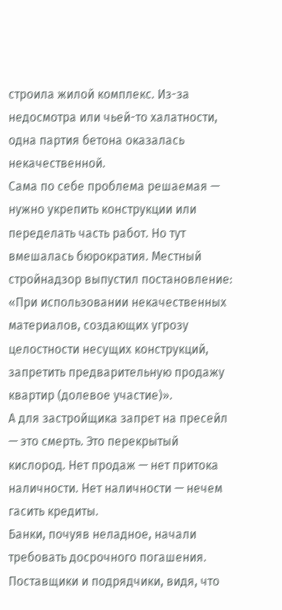строила жилой комплекс. Из-за недосмотра или чьей-то халатности, одна партия бетона оказалась некачественной.
Сама по себе проблема решаемая — нужно укрепить конструкции или переделать часть работ. Но тут вмешалась бюрократия. Местный стройнадзор выпустил постановление: «При использовании некачественных материалов, создающих угрозу целостности несущих конструкций, запретить предварительную продажу квартир (долевое участие)».
А для застройщика запрет на пресейл — это смерть. Это перекрытый кислород. Нет продаж — нет притока наличности. Нет наличности — нечем гасить кредиты.
Банки, почуяв неладное, начали требовать досрочного погашения. Поставщики и подрядчики, видя, что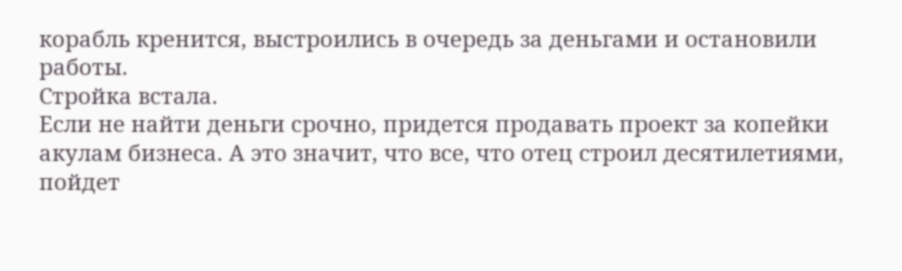корабль кренится, выстроились в очередь за деньгами и остановили работы.
Стройка встала.
Если не найти деньги срочно, придется продавать проект за копейки акулам бизнеса. А это значит, что все, что отец строил десятилетиями, пойдет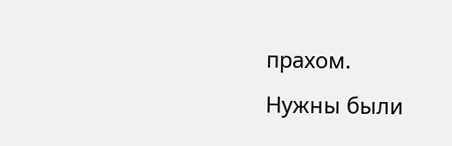прахом.
Нужны были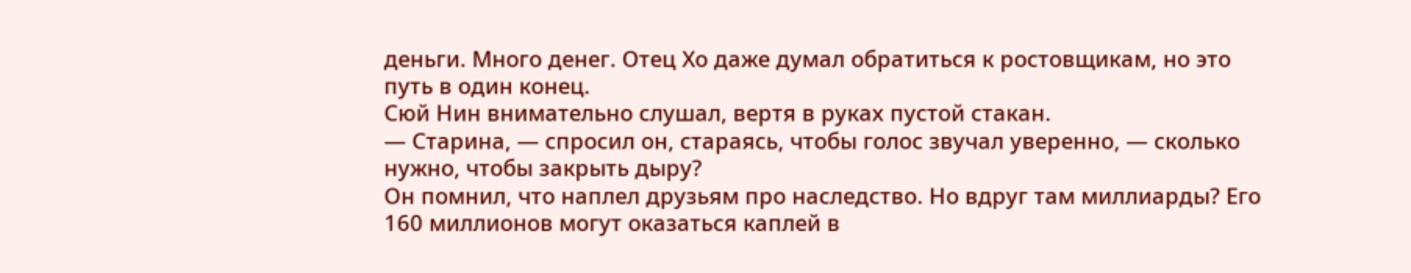деньги. Много денег. Отец Хо даже думал обратиться к ростовщикам, но это путь в один конец.
Сюй Нин внимательно слушал, вертя в руках пустой стакан.
— Старина, — спросил он, стараясь, чтобы голос звучал уверенно, — сколько нужно, чтобы закрыть дыру?
Он помнил, что наплел друзьям про наследство. Но вдруг там миллиарды? Его 160 миллионов могут оказаться каплей в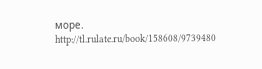море.
http://tl.rulate.ru/book/158608/9739480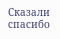Сказали спасибо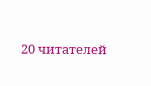20 читателей